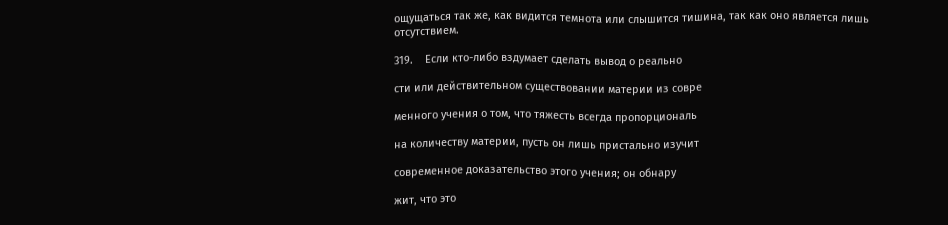ощущаться так же, как видится темнота или слышится тишина, так как оно является лишь отсутствием.

319.    Если кто-либо вздумает сделать вывод о реально

сти или действительном существовании материи из совре

менного учения о том, что тяжесть всегда пропорциональ

на количеству материи, пусть он лишь пристально изучит

современное доказательство этого учения; он обнару

жит, что это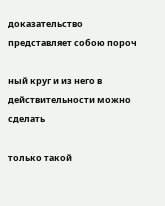доказательство представляет собою пороч

ный круг и из него в действительности можно сделать

только такой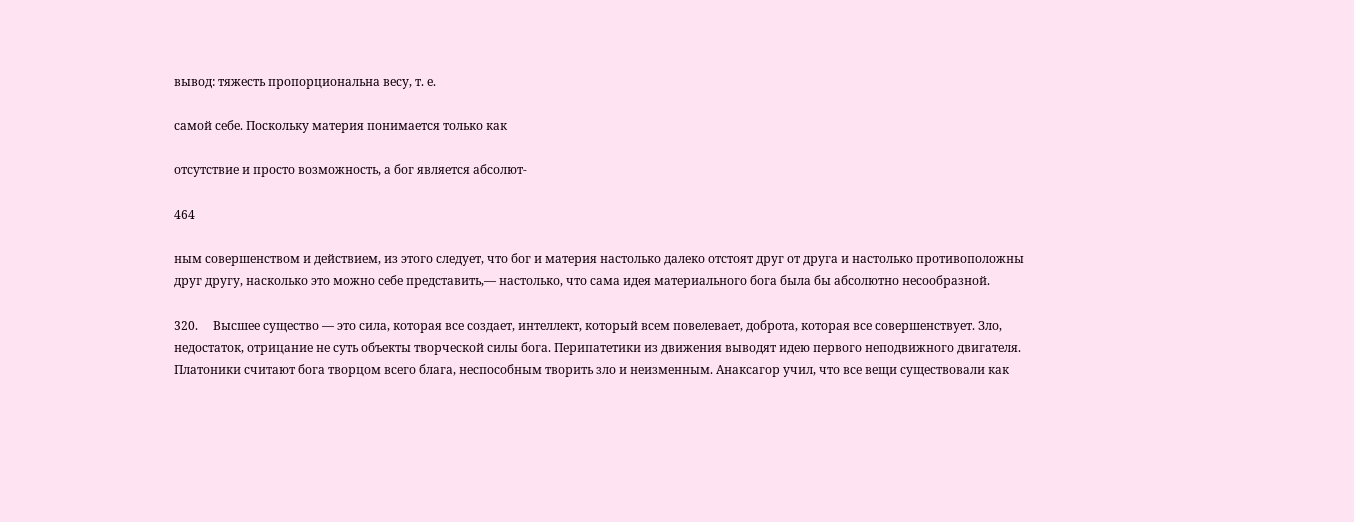вывод: тяжесть пропорциональна весу, т. е.

самой себе. Поскольку материя понимается только как

отсутствие и просто возможность, а бог является абсолют-

464

ным совершенством и действием, из этого следует, что бог и материя настолько далеко отстоят друг от друга и настолько противоположны друг другу, насколько это можно себе представить,— настолько, что сама идея материального бога была бы абсолютно несообразной.

320.     Высшее существо — это сила, которая все создает, интеллект, который всем повелевает, доброта, которая все совершенствует. Зло, недостаток, отрицание не суть объекты творческой силы бога. Перипатетики из движения выводят идею первого неподвижного двигателя. Платоники считают бога творцом всего блага, неспособным творить зло и неизменным. Анаксагор учил, что все вещи существовали как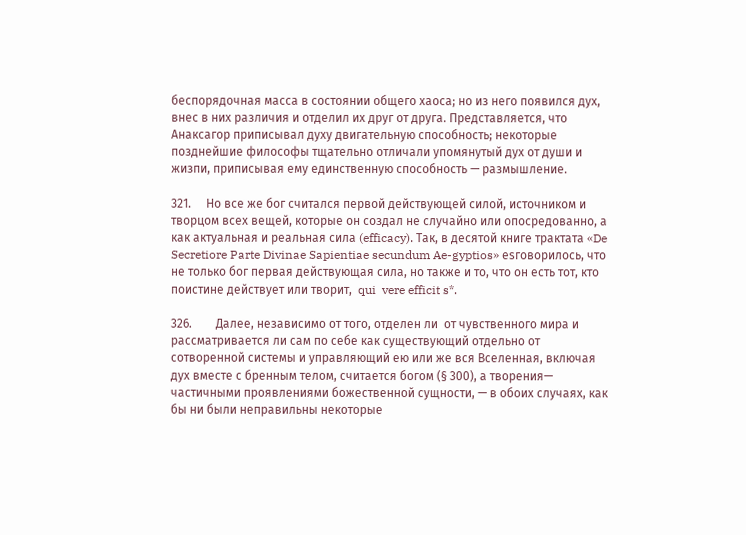беспорядочная масса в состоянии общего хаоса; но из него появился дух, внес в них различия и отделил их друг от друга. Представляется, что Анаксагор приписывал духу двигательную способность; некоторые позднейшие философы тщательно отличали упомянутый дух от души и жизпи, приписывая ему единственную способность — размышление.

321.     Но все же бог считался первой действующей силой, источником и творцом всех вещей, которые он создал не случайно или опосредованно, а как актуальная и реальная сила (efficacy). Так, в десятой книге трактата «De Secretiore Parte Divinae Sapientiae secundum Ae-gyptios» esговорилось, что не только бог первая действующая сила, но также и то, что он есть тот, кто поистине действует или творит,  qui  vere efficit s*.

326.        Далее, независимо от того, отделен ли  от чувственного мира и рассматривается ли сам по себе как существующий отдельно от сотворенной системы и управляющий ею или же вся Вселенная, включая дух вместе с бренным телом, считается богом (§ 300), а творения— частичными проявлениями божественной сущности, — в обоих случаях, как бы ни были неправильны некоторые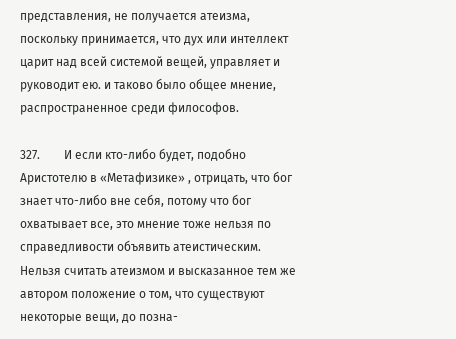представления, не получается атеизма, поскольку принимается, что дух или интеллект царит над всей системой вещей, управляет и руководит ею. и таково было общее мнение, распространенное среди философов.

327.        И если кто-либо будет, подобно Аристотелю в «Метафизике» , отрицать, что бог знает что-либо вне себя, потому что бог охватывает все, это мнение тоже нельзя по справедливости объявить атеистическим. Нельзя считать атеизмом и высказанное тем же автором положение о том, что существуют некоторые вещи, до позна-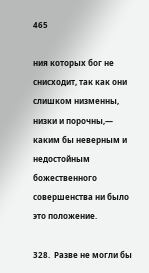465

ния которых бог не снисходит, так как они слишком низменны, низки и порочны,— каким бы неверным и недостойным божественного совершенства ни было это положение.

328.  Разве не могли бы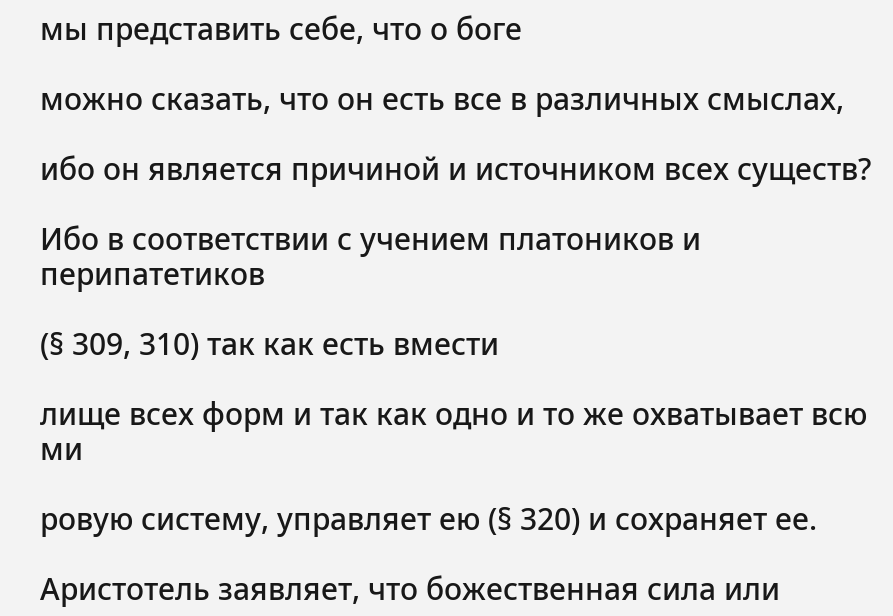мы представить себе, что о боге

можно сказать, что он есть все в различных смыслах,

ибо он является причиной и источником всех существ?

Ибо в соответствии с учением платоников и перипатетиков

(§ 309, 310) так как есть вмести

лище всех форм и так как одно и то же охватывает всю ми

ровую систему, управляет ею (§ 320) и сохраняет ее.

Аристотель заявляет, что божественная сила или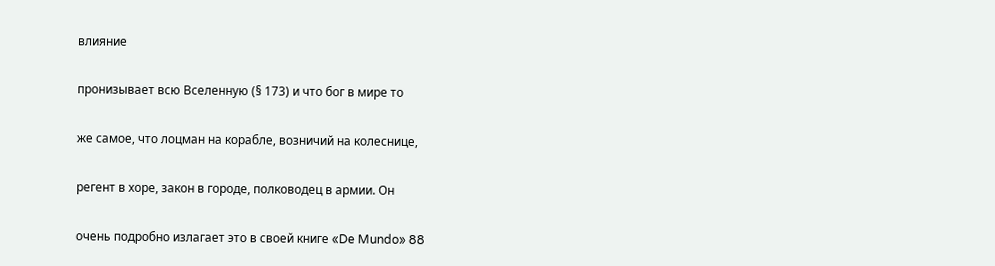влияние

пронизывает всю Вселенную (§ 173) и что бог в мире то

же самое, что лоцман на корабле, возничий на колеснице,

регент в хоре, закон в городе, полководец в армии. Он

очень подробно излагает это в своей книге «De Mundo» 88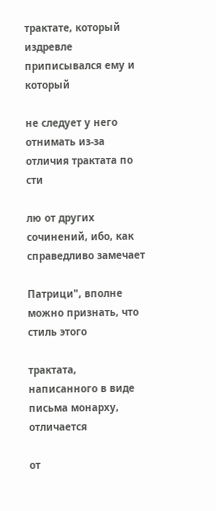трактате, который издревле приписывался ему и который

не следует у него отнимать из-за отличия трактата по сти

лю от других сочинений, ибо, как справедливо замечает

Патрици", вполне можно признать, что стиль этого

трактата, написанного в виде письма монарху, отличается

от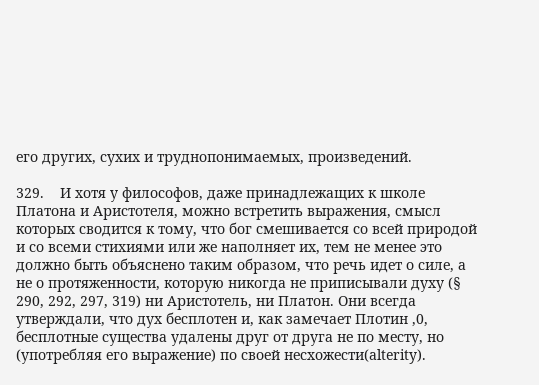его других, сухих и труднопонимаемых, произведений.

329.    И хотя у философов, даже принадлежащих к школе Платона и Аристотеля, можно встретить выражения, смысл которых сводится к тому, что бог смешивается со всей природой и со всеми стихиями или же наполняет их, тем не менее это должно быть объяснено таким образом, что речь идет о силе, а не о протяженности, которую никогда не приписывали духу (§ 290, 292, 297, 319) ни Аристотель, ни Платон. Они всегда утверждали, что дух бесплотен и, как замечает Плотин ,0, бесплотные существа удалены друг от друга не по месту, но (употребляя его выражение) по своей несхожести(alterity).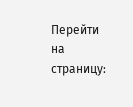Перейти на страницу: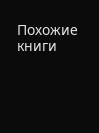Похожие книги